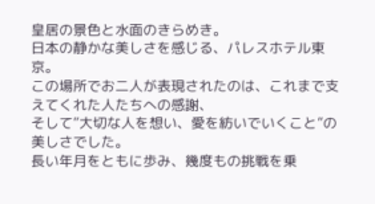皇居の景色と水面のきらめき。
日本の静かな美しさを感じる、パレスホテル東京。
この場所でお二人が表現されたのは、これまで支えてくれた人たちへの感謝、
そして”大切な人を想い、愛を紡いでいくこと”の美しさでした。
長い年月をともに歩み、幾度もの挑戦を乗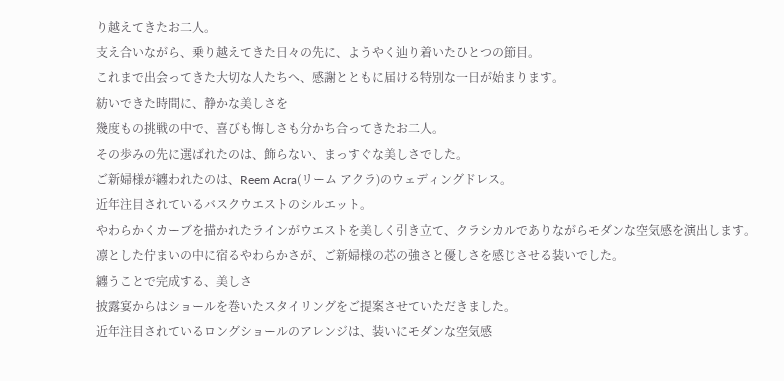り越えてきたお二人。
支え合いながら、乗り越えてきた日々の先に、ようやく辿り着いたひとつの節目。
これまで出会ってきた大切な人たちへ、感謝とともに届ける特別な一日が始まります。
紡いできた時間に、静かな美しさを
幾度もの挑戦の中で、喜びも悔しさも分かち合ってきたお二人。
その歩みの先に選ばれたのは、飾らない、まっすぐな美しさでした。
ご新婦様が纏われたのは、Reem Acra(リーム アクラ)のウェディングドレス。
近年注目されているバスクウエストのシルエット。
やわらかくカーブを描かれたラインがウエストを美しく引き立て、クラシカルでありながらモダンな空気感を演出します。
凛とした佇まいの中に宿るやわらかさが、ご新婦様の芯の強さと優しさを感じさせる装いでした。
纏うことで完成する、美しさ
披露宴からはショールを巻いたスタイリングをご提案させていただきました。
近年注目されているロングショールのアレンジは、装いにモダンな空気感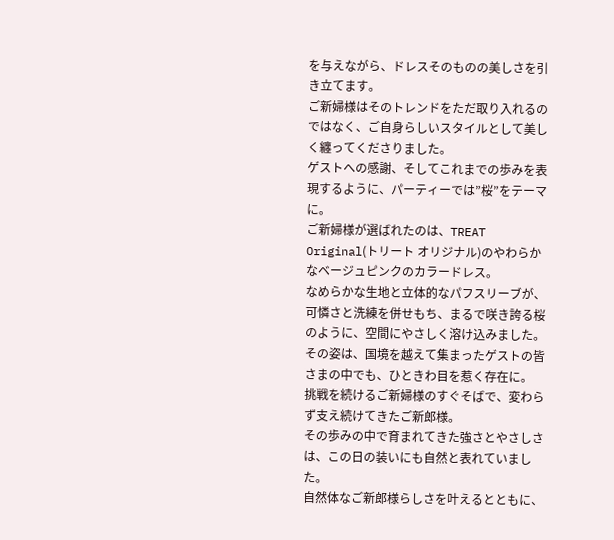を与えながら、ドレスそのものの美しさを引き立てます。
ご新婦様はそのトレンドをただ取り入れるのではなく、ご自身らしいスタイルとして美しく纏ってくださりました。
ゲストへの感謝、そしてこれまでの歩みを表現するように、パーティーでは”桜”をテーマに。
ご新婦様が選ばれたのは、TREAT Original(トリート オリジナル)のやわらかなベージュピンクのカラードレス。
なめらかな生地と立体的なパフスリーブが、可憐さと洗練を併せもち、まるで咲き誇る桜のように、空間にやさしく溶け込みました。
その姿は、国境を越えて集まったゲストの皆さまの中でも、ひときわ目を惹く存在に。
挑戦を続けるご新婦様のすぐそばで、変わらず支え続けてきたご新郎様。
その歩みの中で育まれてきた強さとやさしさは、この日の装いにも自然と表れていました。
自然体なご新郎様らしさを叶えるとともに、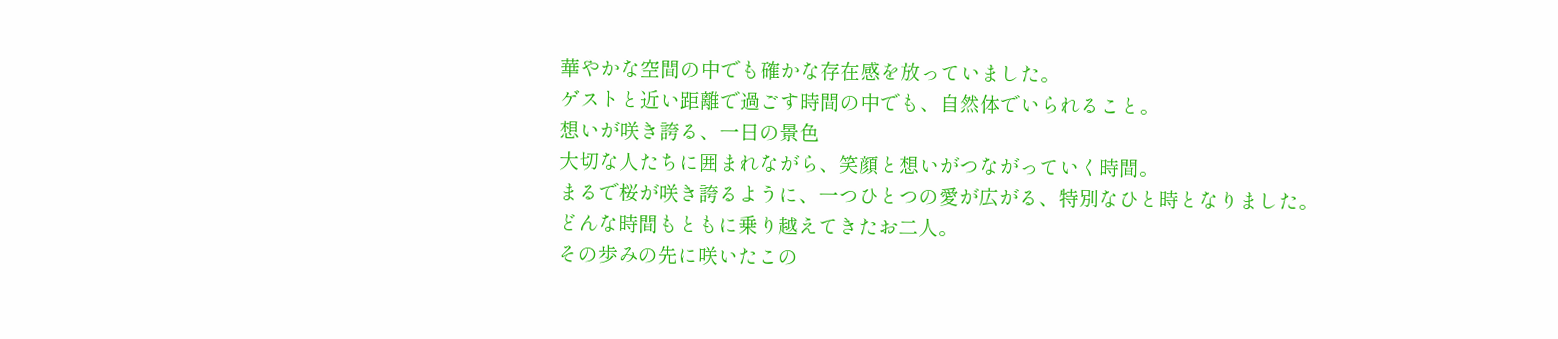華やかな空間の中でも確かな存在感を放っていました。
ゲストと近い距離で過ごす時間の中でも、自然体でいられること。
想いが咲き誇る、一日の景色
大切な人たちに囲まれながら、笑顔と想いがつながっていく時間。
まるで桜が咲き誇るように、一つひとつの愛が広がる、特別なひと時となりました。
どんな時間もともに乗り越えてきたお二人。
その歩みの先に咲いたこの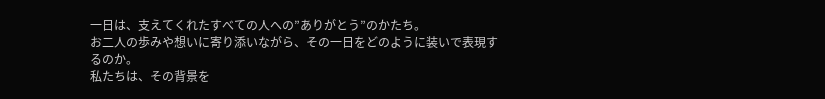一日は、支えてくれたすべての人への”ありがとう”のかたち。
お二人の歩みや想いに寄り添いながら、その一日をどのように装いで表現するのか。
私たちは、その背景を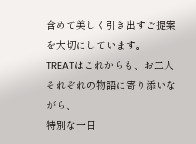含めて美しく引き出すご提案を大切にしています。
TREATはこれからも、お二人それぞれの物語に寄り添いながら、
特別な一日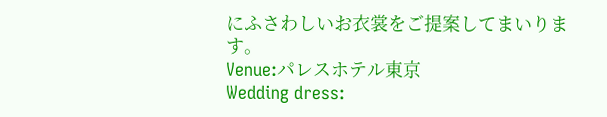にふさわしいお衣裳をご提案してまいります。
Venue:パレスホテル東京
Wedding dress: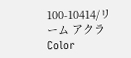100-10414/リーム アクラ
Color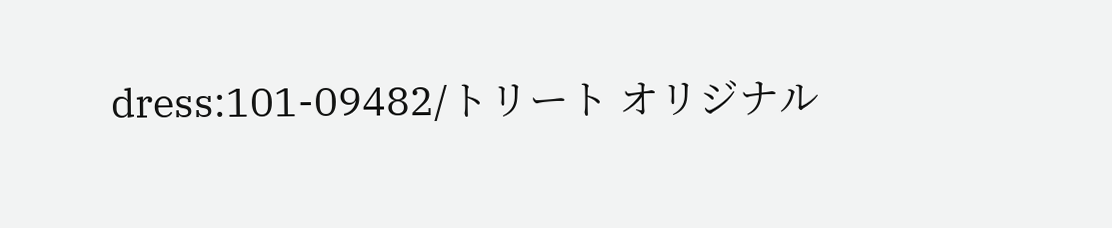dress:101-09482/トリート オリジナル